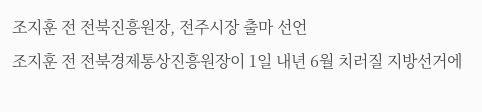조지훈 전 전북진흥원장, 전주시장 출마 선언
조지훈 전 전북경제통상진흥원장이 1일 내년 6월 치러질 지방선거에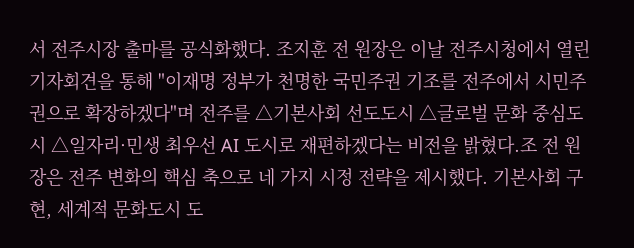서 전주시장 출마를 공식화했다. 조지훈 전 원장은 이날 전주시청에서 열린 기자회견을 통해 "이재명 정부가 천명한 국민주권 기조를 전주에서 시민주권으로 확장하겠다"며 전주를 △기본사회 선도도시 △글로벌 문화 중심도시 △일자리·민생 최우선 AI 도시로 재편하겠다는 비전을 밝혔다.조 전 원장은 전주 변화의 핵심 축으로 네 가지 시정 전략을 제시했다. 기본사회 구현, 세계적 문화도시 도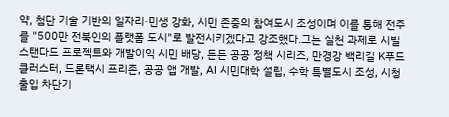약, 첨단 기술 기반의 일자리·민생 강화, 시민 존중의 참여도시 조성이며 이를 통해 전주를 "500만 전북인의 플랫폼 도시"로 발전시키겠다고 강조했다.그는 실천 과제로 시빌 스탠다드 프로젝트와 개발이익 시민 배당, 든든 공공 정책 시리즈, 만경강 백리길 K푸드 클러스터, 드론택시 프리존, 공공 앱 개발, AI 시민대학 설립, 수학 특별도시 조성, 시청 출입 차단기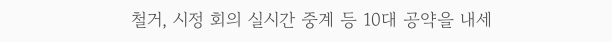철거, 시정 회의 실시간 중계 등 10대 공약을 내세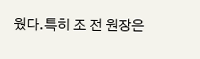웠다.특히 조 전 원장은